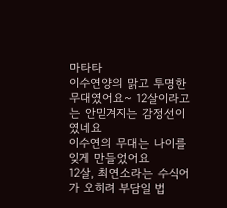마타타
이수연양의 맑고 투명한 무대였어요~ 12살이라고는 안믿겨지는 감정선이였네요
이수연의 무대는 나이를 잊게 만들었어요
12살, 최연소라는 수식어가 오히려 부담일 법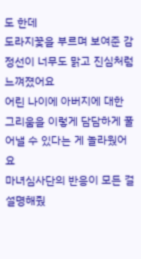도 한데
도라지꽃을 부르며 보여준 감정선이 너무도 맑고 진심처럼 느껴졌어요
어린 나이에 아버지에 대한 그리움을 이렇게 담담하게 풀어낼 수 있다는 게 놀라웠어요
마녀심사단의 반응이 모든 걸 설명해줬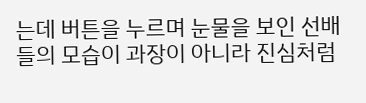는데 버튼을 누르며 눈물을 보인 선배들의 모습이 과장이 아니라 진심처럼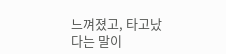느껴졌고, 타고났다는 말이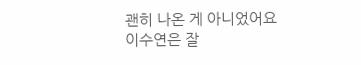괜히 나온 게 아니었어요
이수연은 잘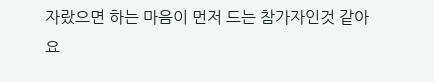자랐으면 하는 마음이 먼저 드는 참가자인것 같아요